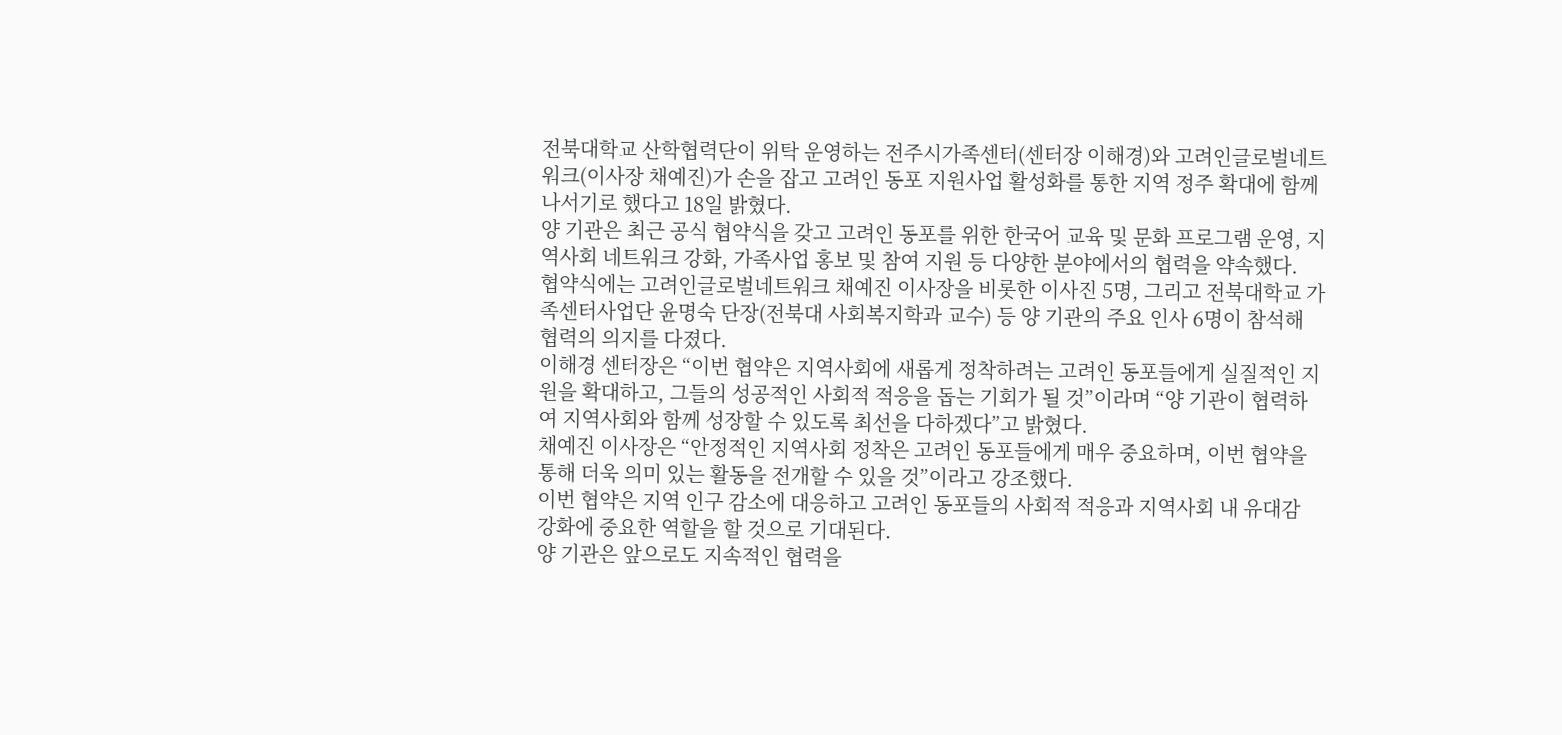전북대학교 산학협력단이 위탁 운영하는 전주시가족센터(센터장 이해경)와 고려인글로벌네트워크(이사장 채예진)가 손을 잡고 고려인 동포 지원사업 활성화를 통한 지역 정주 확대에 함께 나서기로 했다고 18일 밝혔다.
양 기관은 최근 공식 협약식을 갖고 고려인 동포를 위한 한국어 교육 및 문화 프로그램 운영, 지역사회 네트워크 강화, 가족사업 홍보 및 참여 지원 등 다양한 분야에서의 협력을 약속했다.
협약식에는 고려인글로벌네트워크 채예진 이사장을 비롯한 이사진 5명, 그리고 전북대학교 가족센터사업단 윤명숙 단장(전북대 사회복지학과 교수) 등 양 기관의 주요 인사 6명이 참석해 협력의 의지를 다졌다.
이해경 센터장은 “이번 협약은 지역사회에 새롭게 정착하려는 고려인 동포들에게 실질적인 지원을 확대하고, 그들의 성공적인 사회적 적응을 돕는 기회가 될 것”이라며 “양 기관이 협력하여 지역사회와 함께 성장할 수 있도록 최선을 다하겠다”고 밝혔다.
채예진 이사장은 “안정적인 지역사회 정착은 고려인 동포들에게 매우 중요하며, 이번 협약을 통해 더욱 의미 있는 활동을 전개할 수 있을 것”이라고 강조했다.
이번 협약은 지역 인구 감소에 대응하고 고려인 동포들의 사회적 적응과 지역사회 내 유대감 강화에 중요한 역할을 할 것으로 기대된다.
양 기관은 앞으로도 지속적인 협력을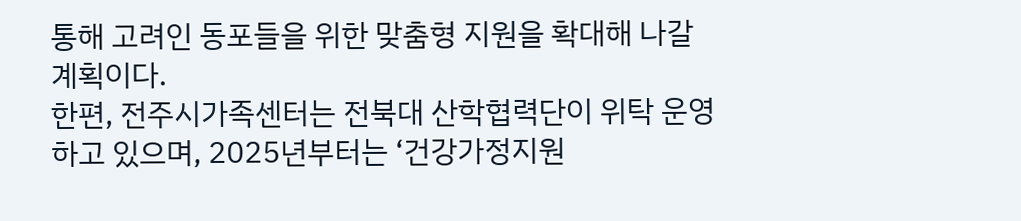통해 고려인 동포들을 위한 맞춤형 지원을 확대해 나갈 계획이다.
한편, 전주시가족센터는 전북대 산학협력단이 위탁 운영하고 있으며, 2025년부터는 ‘건강가정지원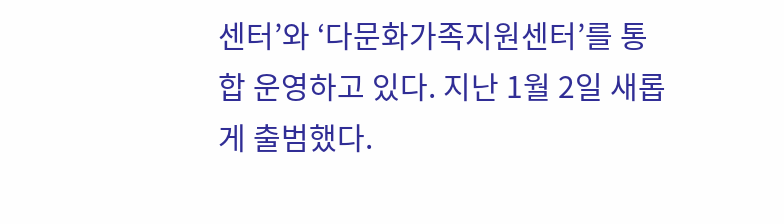센터’와 ‘다문화가족지원센터’를 통합 운영하고 있다. 지난 1월 2일 새롭게 출범했다.